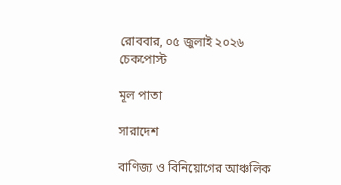রোববার, ০৫ জুলাই ২০২৬
চেকপোস্ট

মূল পাতা

সারাদেশ

বাণিজ্য ও বিনিয়োগের আঞ্চলিক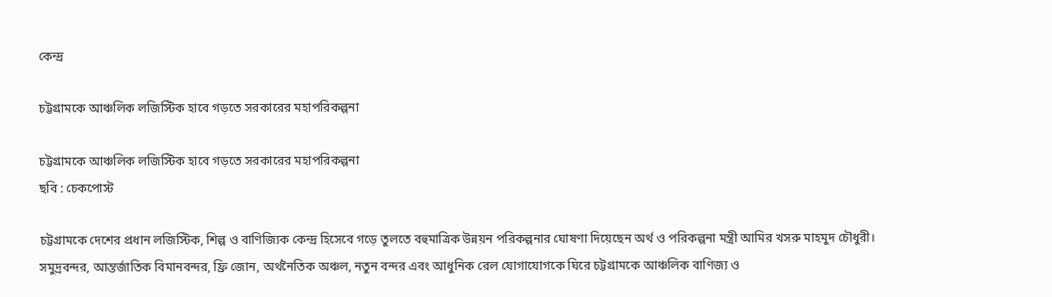কেন্দ্র

চট্টগ্রামকে আঞ্চলিক লজিস্টিক হাবে গড়তে সরকারের মহাপরিকল্পনা

চট্টগ্রামকে আঞ্চলিক লজিস্টিক হাবে গড়তে সরকারের মহাপরিকল্পনা
ছবি : চেকপোস্ট

চট্টগ্রামকে দেশের প্রধান লজিস্টিক, শিল্প ও বাণিজ্যিক কেন্দ্র হিসেবে গড়ে তুলতে বহুমাত্রিক উন্নয়ন পরিকল্পনার ঘোষণা দিয়েছেন অর্থ ও পরিকল্পনা মন্ত্রী আমির খসরু মাহমুদ চৌধুরী। সমুদ্রবন্দর, আন্তর্জাতিক বিমানবন্দর, ফ্রি জোন, অর্থনৈতিক অঞ্চল, নতুন বন্দর এবং আধুনিক রেল যোগাযোগকে ঘিরে চট্টগ্রামকে আঞ্চলিক বাণিজ্য ও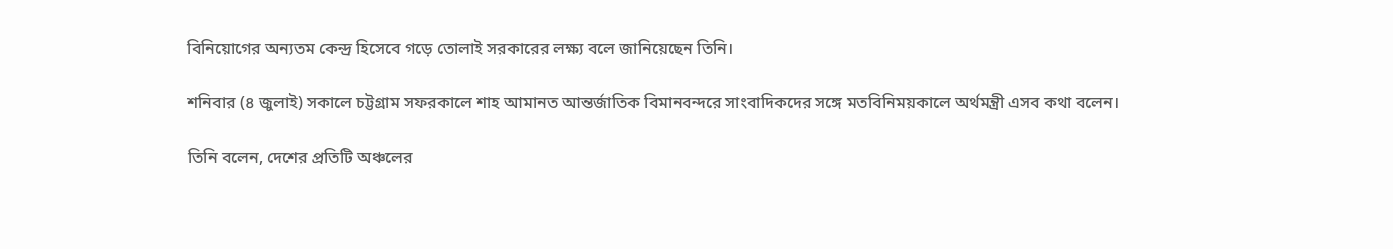বিনিয়োগের অন্যতম কেন্দ্র হিসেবে গড়ে তোলাই সরকারের লক্ষ্য বলে জানিয়েছেন তিনি।

শনিবার (৪ জুলাই) সকালে চট্টগ্রাম সফরকালে শাহ আমানত আন্তর্জাতিক বিমানবন্দরে সাংবাদিকদের সঙ্গে মতবিনিময়কালে অর্থমন্ত্রী এসব কথা বলেন।

তিনি বলেন, দেশের প্রতিটি অঞ্চলের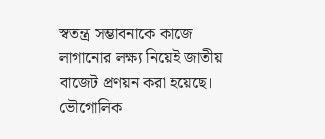স্বতন্ত্র সম্ভাবনাকে কাজে লাগানোর লক্ষ্য নিয়েই জাতীয় বাজেট প্রণয়ন করা হয়েছে। ভৌগোলিক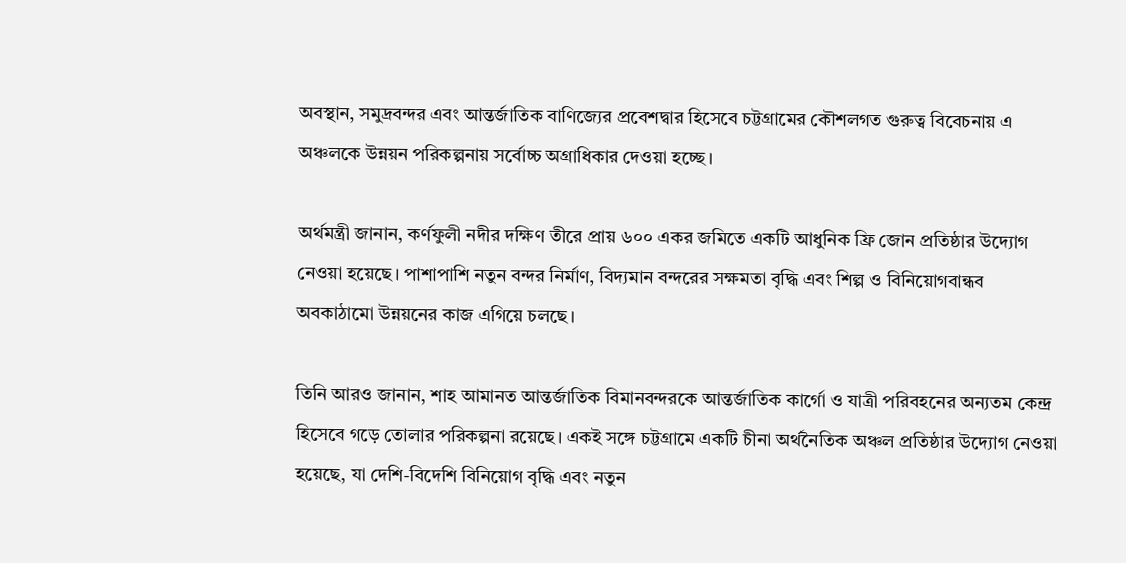অবস্থান, সমুদ্রবন্দর এবং আন্তর্জাতিক বাণিজ্যের প্রবেশদ্বার হিসেবে চট্টগ্রামের কৌশলগত গুরুত্ব বিবেচনায় এ অঞ্চলকে উন্নয়ন পরিকল্পনায় সর্বোচ্চ অগ্রাধিকার দেওয়া হচ্ছে।

অর্থমন্ত্রী জানান, কর্ণফুলী নদীর দক্ষিণ তীরে প্রায় ৬০০ একর জমিতে একটি আধুনিক ফ্রি জোন প্রতিষ্ঠার উদ্যোগ নেওয়া হয়েছে। পাশাপাশি নতুন বন্দর নির্মাণ, বিদ্যমান বন্দরের সক্ষমতা বৃদ্ধি এবং শিল্প ও বিনিয়োগবান্ধব অবকাঠামো উন্নয়নের কাজ এগিয়ে চলছে।

তিনি আরও জানান, শাহ আমানত আন্তর্জাতিক বিমানবন্দরকে আন্তর্জাতিক কার্গো ও যাত্রী পরিবহনের অন্যতম কেন্দ্র হিসেবে গড়ে তোলার পরিকল্পনা রয়েছে। একই সঙ্গে চট্টগ্রামে একটি চীনা অর্থনৈতিক অঞ্চল প্রতিষ্ঠার উদ্যোগ নেওয়া হয়েছে, যা দেশি-বিদেশি বিনিয়োগ বৃদ্ধি এবং নতুন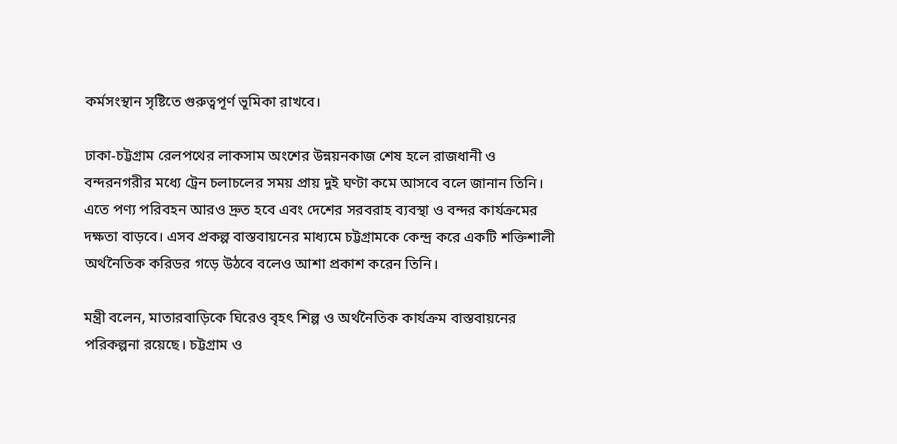কর্মসংস্থান সৃষ্টিতে গুরুত্বপূর্ণ ভূমিকা রাখবে।

ঢাকা-চট্টগ্রাম রেলপথের লাকসাম অংশের উন্নয়নকাজ শেষ হলে রাজধানী ও বন্দরনগরীর মধ্যে ট্রেন চলাচলের সময় প্রায় দুই ঘণ্টা কমে আসবে বলে জানান তিনি। এতে পণ্য পরিবহন আরও দ্রুত হবে এবং দেশের সরবরাহ ব্যবস্থা ও বন্দর কার্যক্রমের দক্ষতা বাড়বে। এসব প্রকল্প বাস্তবায়নের মাধ্যমে চট্টগ্রামকে কেন্দ্র করে একটি শক্তিশালী অর্থনৈতিক করিডর গড়ে উঠবে বলেও আশা প্রকাশ করেন তিনি।

মন্ত্রী বলেন, মাতারবাড়িকে ঘিরেও বৃহৎ শিল্প ও অর্থনৈতিক কার্যক্রম বাস্তবায়নের পরিকল্পনা রয়েছে। চট্টগ্রাম ও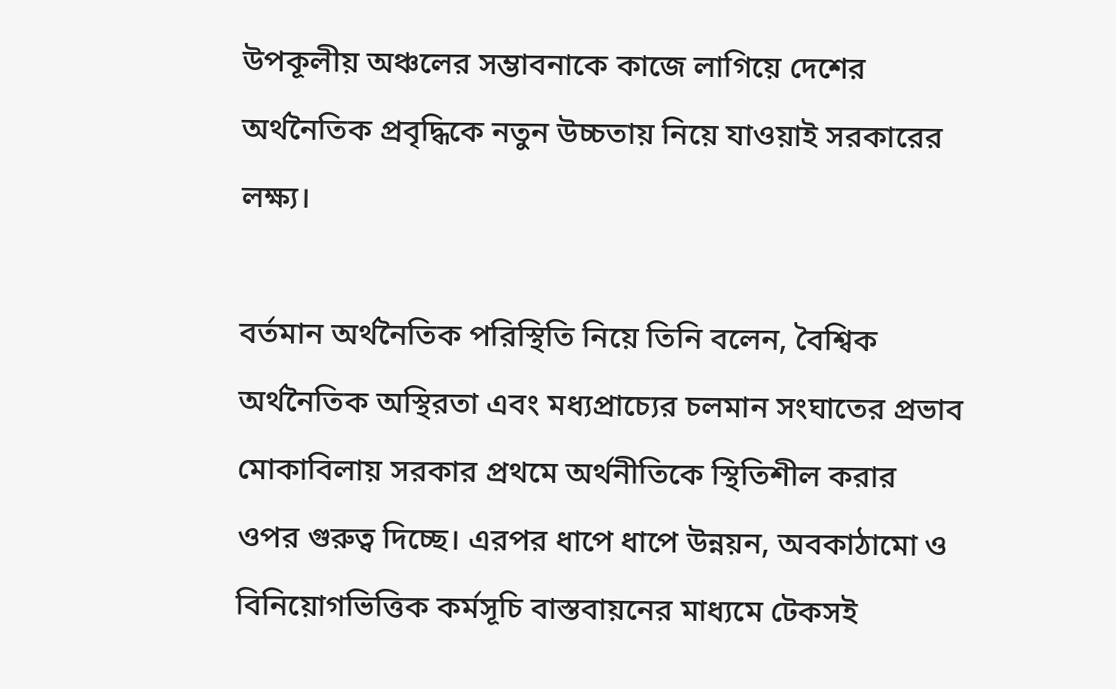উপকূলীয় অঞ্চলের সম্ভাবনাকে কাজে লাগিয়ে দেশের অর্থনৈতিক প্রবৃদ্ধিকে নতুন উচ্চতায় নিয়ে যাওয়াই সরকারের লক্ষ্য।

বর্তমান অর্থনৈতিক পরিস্থিতি নিয়ে তিনি বলেন, বৈশ্বিক অর্থনৈতিক অস্থিরতা এবং মধ্যপ্রাচ্যের চলমান সংঘাতের প্রভাব মোকাবিলায় সরকার প্রথমে অর্থনীতিকে স্থিতিশীল করার ওপর গুরুত্ব দিচ্ছে। এরপর ধাপে ধাপে উন্নয়ন, অবকাঠামো ও বিনিয়োগভিত্তিক কর্মসূচি বাস্তবায়নের মাধ্যমে টেকসই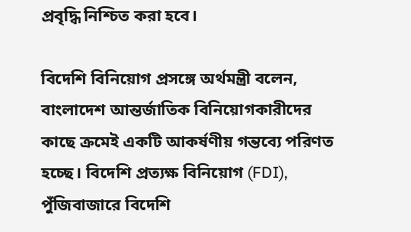প্রবৃদ্ধি নিশ্চিত করা হবে।

বিদেশি বিনিয়োগ প্রসঙ্গে অর্থমন্ত্রী বলেন, বাংলাদেশ আন্তর্জাতিক বিনিয়োগকারীদের কাছে ক্রমেই একটি আকর্ষণীয় গন্তব্যে পরিণত হচ্ছে। বিদেশি প্রত্যক্ষ বিনিয়োগ (FDI), পুঁজিবাজারে বিদেশি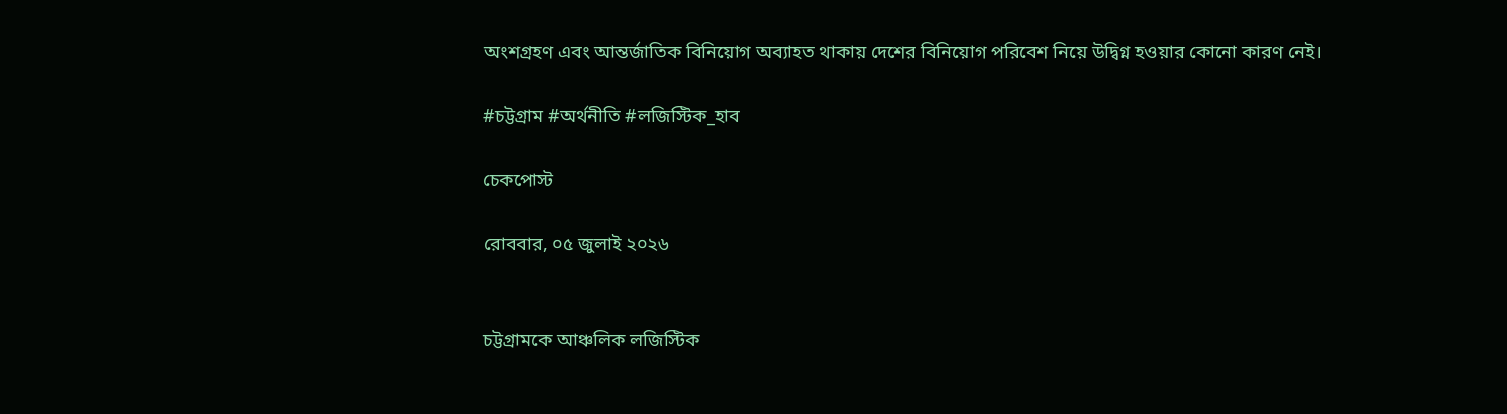অংশগ্রহণ এবং আন্তর্জাতিক বিনিয়োগ অব্যাহত থাকায় দেশের বিনিয়োগ পরিবেশ নিয়ে উদ্বিগ্ন হওয়ার কোনো কারণ নেই।

#চট্টগ্রাম #অর্থনীতি #লজিস্টিক_হাব

চেকপোস্ট

রোববার, ০৫ জুলাই ২০২৬


চট্টগ্রামকে আঞ্চলিক লজিস্টিক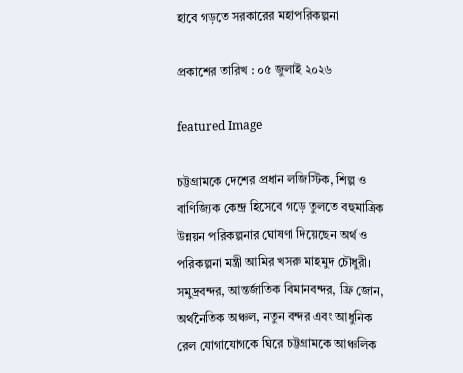হাবে গড়তে সরকারের মহাপরিকল্পনা

প্রকাশের তারিখ : ০৫ জুলাই ২০২৬

featured Image

চট্টগ্রামকে দেশের প্রধান লজিস্টিক, শিল্প ও বাণিজ্যিক কেন্দ্র হিসেবে গড়ে তুলতে বহুমাত্রিক উন্নয়ন পরিকল্পনার ঘোষণা দিয়েছেন অর্থ ও পরিকল্পনা মন্ত্রী আমির খসরু মাহমুদ চৌধুরী। সমুদ্রবন্দর, আন্তর্জাতিক বিমানবন্দর, ফ্রি জোন, অর্থনৈতিক অঞ্চল, নতুন বন্দর এবং আধুনিক রেল যোগাযোগকে ঘিরে চট্টগ্রামকে আঞ্চলিক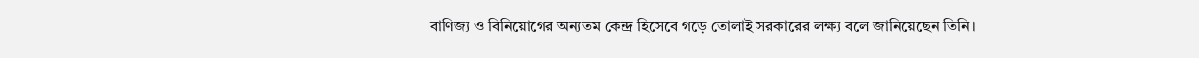বাণিজ্য ও বিনিয়োগের অন্যতম কেন্দ্র হিসেবে গড়ে তোলাই সরকারের লক্ষ্য বলে জানিয়েছেন তিনি।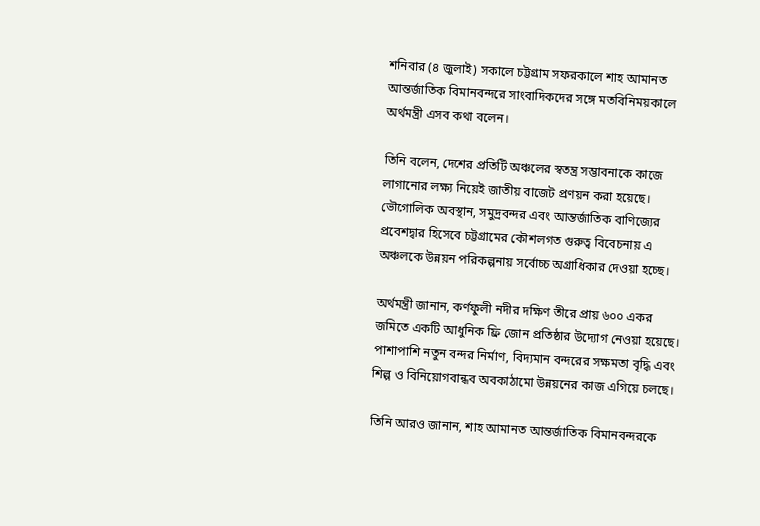শনিবার (৪ জুলাই) সকালে চট্টগ্রাম সফরকালে শাহ আমানত আন্তর্জাতিক বিমানবন্দরে সাংবাদিকদের সঙ্গে মতবিনিময়কালে অর্থমন্ত্রী এসব কথা বলেন।

তিনি বলেন, দেশের প্রতিটি অঞ্চলের স্বতন্ত্র সম্ভাবনাকে কাজে লাগানোর লক্ষ্য নিয়েই জাতীয় বাজেট প্রণয়ন করা হয়েছে। ভৌগোলিক অবস্থান, সমুদ্রবন্দর এবং আন্তর্জাতিক বাণিজ্যের প্রবেশদ্বার হিসেবে চট্টগ্রামের কৌশলগত গুরুত্ব বিবেচনায় এ অঞ্চলকে উন্নয়ন পরিকল্পনায় সর্বোচ্চ অগ্রাধিকার দেওয়া হচ্ছে।

অর্থমন্ত্রী জানান, কর্ণফুলী নদীর দক্ষিণ তীরে প্রায় ৬০০ একর জমিতে একটি আধুনিক ফ্রি জোন প্রতিষ্ঠার উদ্যোগ নেওয়া হয়েছে। পাশাপাশি নতুন বন্দর নির্মাণ, বিদ্যমান বন্দরের সক্ষমতা বৃদ্ধি এবং শিল্প ও বিনিয়োগবান্ধব অবকাঠামো উন্নয়নের কাজ এগিয়ে চলছে।

তিনি আরও জানান, শাহ আমানত আন্তর্জাতিক বিমানবন্দরকে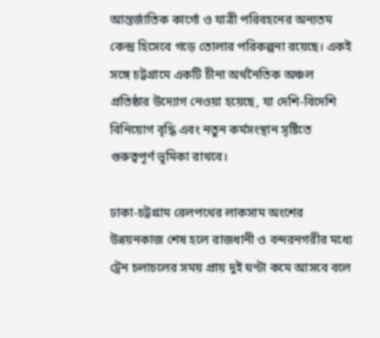আন্তর্জাতিক কার্গো ও যাত্রী পরিবহনের অন্যতম কেন্দ্র হিসেবে গড়ে তোলার পরিকল্পনা রয়েছে। একই সঙ্গে চট্টগ্রামে একটি চীনা অর্থনৈতিক অঞ্চল প্রতিষ্ঠার উদ্যোগ নেওয়া হয়েছে, যা দেশি-বিদেশি বিনিয়োগ বৃদ্ধি এবং নতুন কর্মসংস্থান সৃষ্টিতে গুরুত্বপূর্ণ ভূমিকা রাখবে।

ঢাকা-চট্টগ্রাম রেলপথের লাকসাম অংশের উন্নয়নকাজ শেষ হলে রাজধানী ও বন্দরনগরীর মধ্যে ট্রেন চলাচলের সময় প্রায় দুই ঘণ্টা কমে আসবে বলে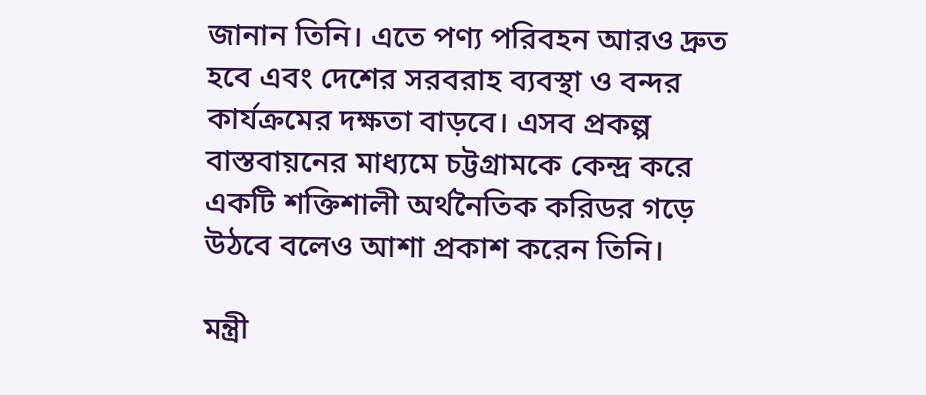জানান তিনি। এতে পণ্য পরিবহন আরও দ্রুত হবে এবং দেশের সরবরাহ ব্যবস্থা ও বন্দর কার্যক্রমের দক্ষতা বাড়বে। এসব প্রকল্প বাস্তবায়নের মাধ্যমে চট্টগ্রামকে কেন্দ্র করে একটি শক্তিশালী অর্থনৈতিক করিডর গড়ে উঠবে বলেও আশা প্রকাশ করেন তিনি।

মন্ত্রী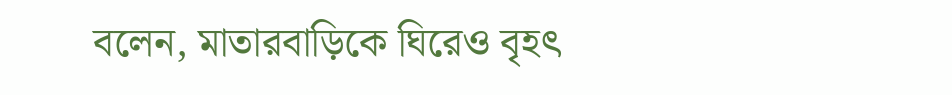বলেন, মাতারবাড়িকে ঘিরেও বৃহৎ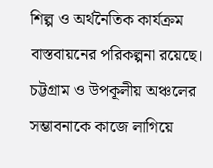শিল্প ও অর্থনৈতিক কার্যক্রম বাস্তবায়নের পরিকল্পনা রয়েছে। চট্টগ্রাম ও উপকূলীয় অঞ্চলের সম্ভাবনাকে কাজে লাগিয়ে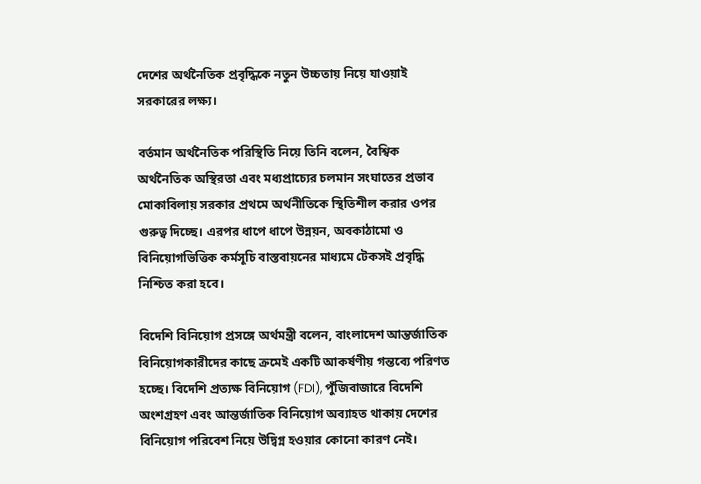দেশের অর্থনৈতিক প্রবৃদ্ধিকে নতুন উচ্চতায় নিয়ে যাওয়াই সরকারের লক্ষ্য।

বর্তমান অর্থনৈতিক পরিস্থিতি নিয়ে তিনি বলেন, বৈশ্বিক অর্থনৈতিক অস্থিরতা এবং মধ্যপ্রাচ্যের চলমান সংঘাতের প্রভাব মোকাবিলায় সরকার প্রথমে অর্থনীতিকে স্থিতিশীল করার ওপর গুরুত্ব দিচ্ছে। এরপর ধাপে ধাপে উন্নয়ন, অবকাঠামো ও বিনিয়োগভিত্তিক কর্মসূচি বাস্তবায়নের মাধ্যমে টেকসই প্রবৃদ্ধি নিশ্চিত করা হবে।

বিদেশি বিনিয়োগ প্রসঙ্গে অর্থমন্ত্রী বলেন, বাংলাদেশ আন্তর্জাতিক বিনিয়োগকারীদের কাছে ক্রমেই একটি আকর্ষণীয় গন্তব্যে পরিণত হচ্ছে। বিদেশি প্রত্যক্ষ বিনিয়োগ (FDI), পুঁজিবাজারে বিদেশি অংশগ্রহণ এবং আন্তর্জাতিক বিনিয়োগ অব্যাহত থাকায় দেশের বিনিয়োগ পরিবেশ নিয়ে উদ্বিগ্ন হওয়ার কোনো কারণ নেই।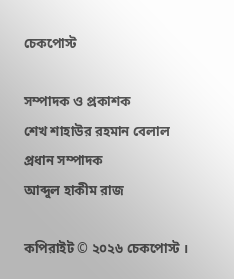চেকপোস্ট

সম্পাদক ও প্রকাশক
শেখ শাহাউর রহমান বেলাল
প্রধান সম্পাদক
আব্দুল হাকীম রাজ

কপিরাইট © ২০২৬ চেকপোস্ট ।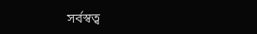সর্বস্বত্ব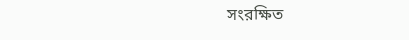সংরক্ষিত